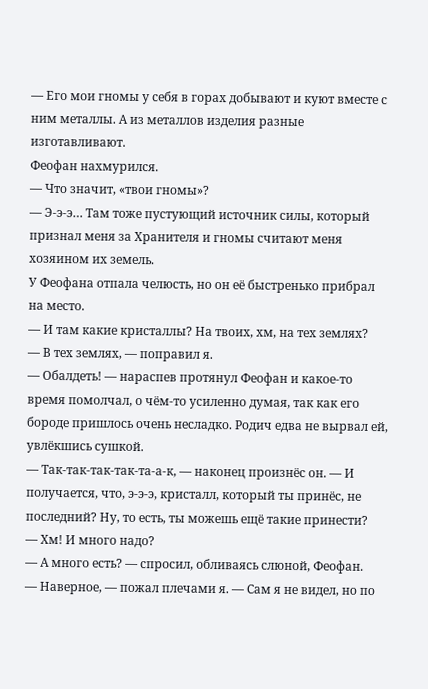— Его мои гномы у себя в горах добывают и куют вместе с ним металлы. А из металлов изделия разные изготавливают.
Феофан нахмурился.
— Что значит, «твои гномы»?
— Э-э-э… Там тоже пустующий источник силы, который признал меня за Хранителя и гномы считают меня хозяином их земель.
У Феофана отпала челюсть, но он её быстренько прибрал на место.
— И там какие кристаллы? На твоих, хм, на тех землях?
— В тех землях, — поправил я.
— Обалдеть! — нараспев протянул Феофан и какое-то время помолчал, о чём-то усиленно думая, так как его бороде пришлось очень несладко. Родич едва не вырвал ей, увлёкшись сушкой.
— Так-так-так-так-та-а-к, — наконец произнёс он. — И получается, что, э-э-э, кристалл, который ты принёс, не последний? Ну, то есть, ты можешь ещё такие принести?
— Хм! И много надо?
— А много есть? — спросил, обливаясь слюной, Феофан.
— Наверное, — пожал плечами я. — Сам я не видел, но по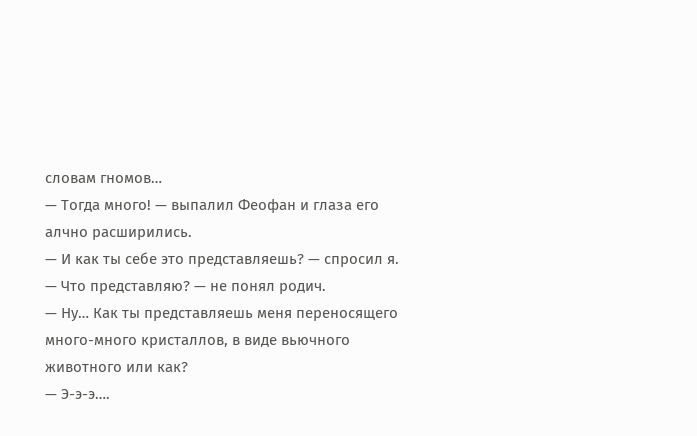словам гномов…
— Тогда много! — выпалил Феофан и глаза его алчно расширились.
— И как ты себе это представляешь? — спросил я.
— Что представляю? — не понял родич.
— Ну… Как ты представляешь меня переносящего много-много кристаллов, в виде вьючного животного или как?
— Э-э-э….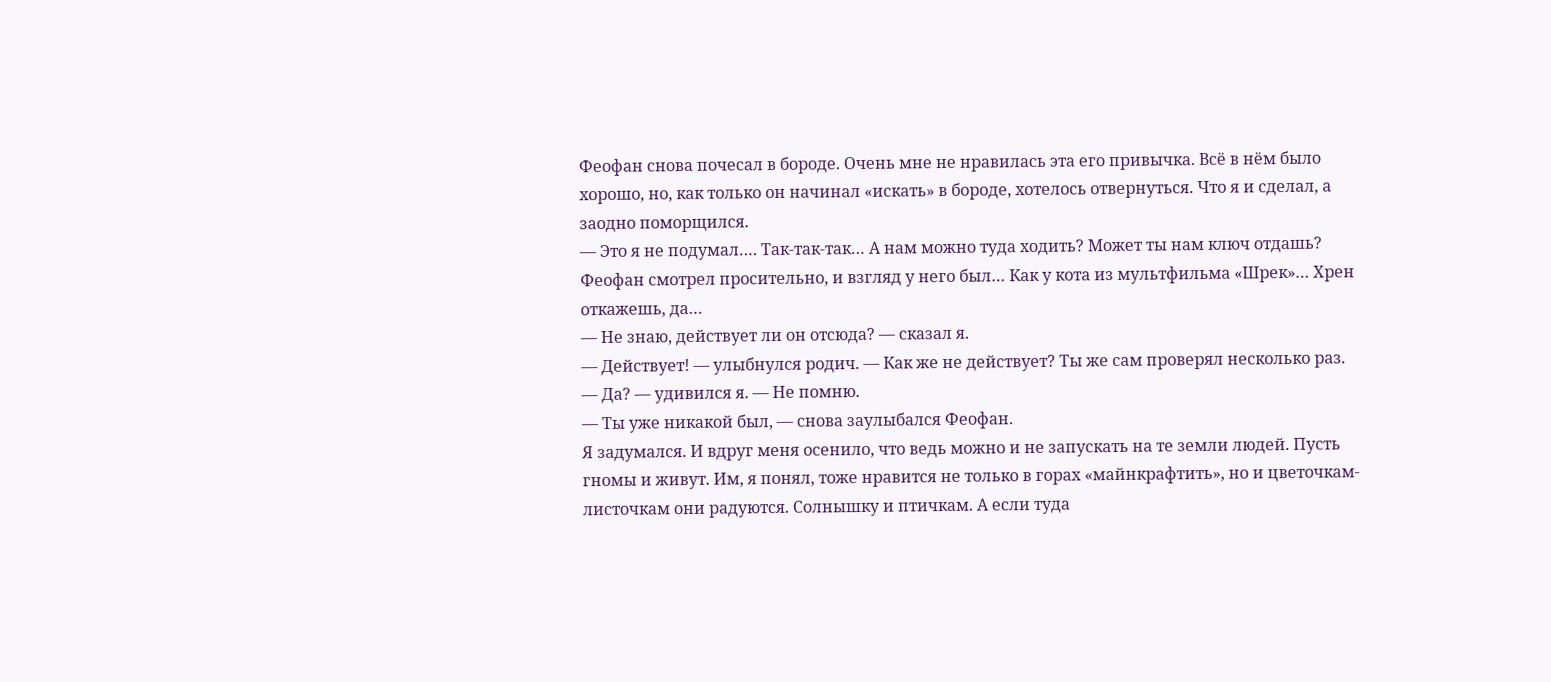Феофан снова почесал в бороде. Очень мне не нравилась эта его привычка. Всё в нём было хорошо, но, как только он начинал «искать» в бороде, хотелось отвернуться. Что я и сделал, а заодно поморщился.
— Это я не подумал…. Так-так-так… А нам можно туда ходить? Может ты нам ключ отдашь?
Феофан смотрел просительно, и взгляд у него был… Как у кота из мультфильма «Шрек»… Хрен откажешь, да…
— Не знаю, действует ли он отсюда? — сказал я.
— Действует! — улыбнулся родич. — Как же не действует? Ты же сам проверял несколько раз.
— Да? — удивился я. — Не помню.
— Ты уже никакой был, — снова заулыбался Феофан.
Я задумался. И вдруг меня осенило, что ведь можно и не запускать на те земли людей. Пусть гномы и живут. Им, я понял, тоже нравится не только в горах «майнкрафтить», но и цветочкам-листочкам они радуются. Солнышку и птичкам. А если туда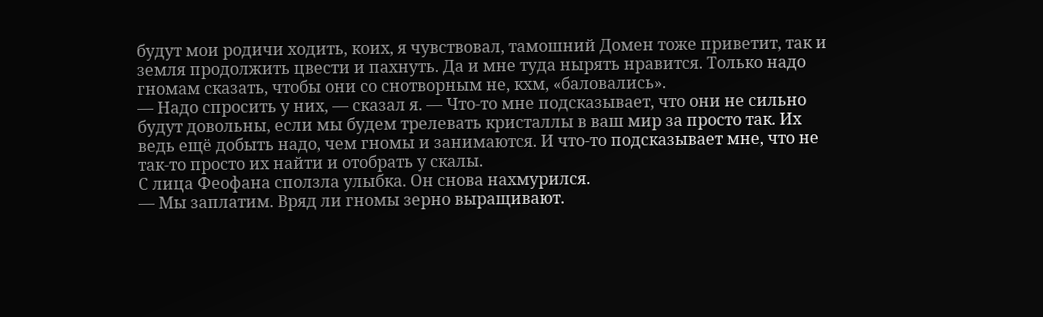будут мои родичи ходить, коих, я чувствовал, тамошний Домен тоже приветит, так и земля продолжить цвести и пахнуть. Да и мне туда нырять нравится. Только надо гномам сказать, чтобы они со снотворным не, кхм, «баловались».
— Надо спросить у них, — сказал я. — Что-то мне подсказывает, что они не сильно будут довольны, если мы будем трелевать кристаллы в ваш мир за просто так. Их ведь ещё добыть надо, чем гномы и занимаются. И что-то подсказывает мне, что не так-то просто их найти и отобрать у скалы.
С лица Феофана сползла улыбка. Он снова нахмурился.
— Мы заплатим. Вряд ли гномы зерно выращивают.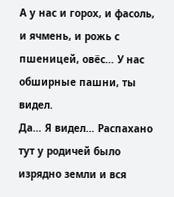А у нас и горох, и фасоль, и ячмень, и рожь с пшеницей, овёс… У нас обширные пашни, ты видел.
Да… Я видел… Распахано тут у родичей было изрядно земли и вся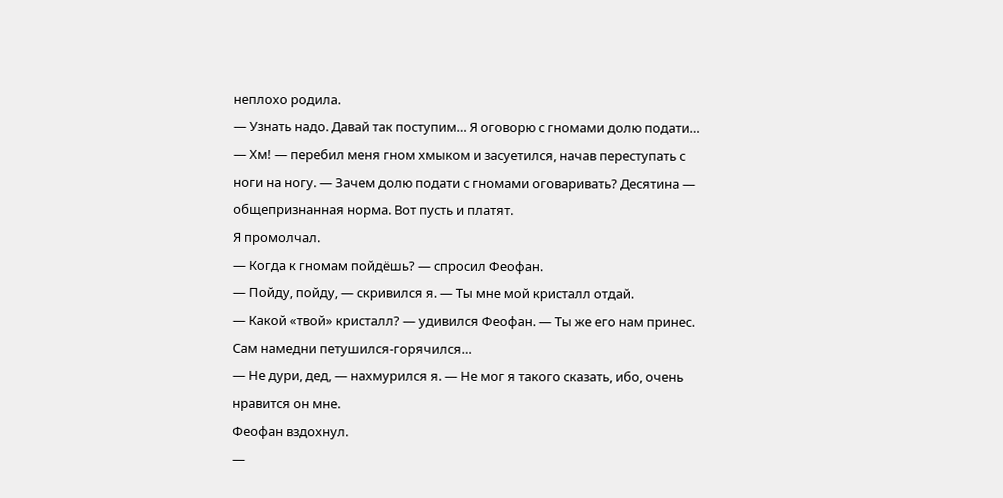неплохо родила.
— Узнать надо. Давай так поступим… Я оговорю с гномами долю подати…
— Хм! — перебил меня гном хмыком и засуетился, начав переступать с ноги на ногу. — Зачем долю подати с гномами оговаривать? Десятина — общепризнанная норма. Вот пусть и платят.
Я промолчал.
— Когда к гномам пойдёшь? — спросил Феофан.
— Пойду, пойду, — скривился я. — Ты мне мой кристалл отдай.
— Какой «твой» кристалл? — удивился Феофан. — Ты же его нам принес. Сам намедни петушился-горячился…
— Не дури, дед, — нахмурился я. — Не мог я такого сказать, ибо, очень нравится он мне.
Феофан вздохнул.
—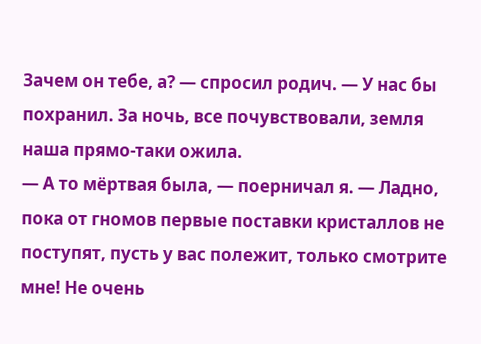Зачем он тебе, а? — спросил родич. — У нас бы похранил. За ночь, все почувствовали, земля наша прямо-таки ожила.
— А то мёртвая была, — поерничал я. — Ладно, пока от гномов первые поставки кристаллов не поступят, пусть у вас полежит, только смотрите мне! Не очень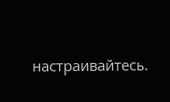настраивайтесь.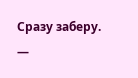Сразу заберу.
—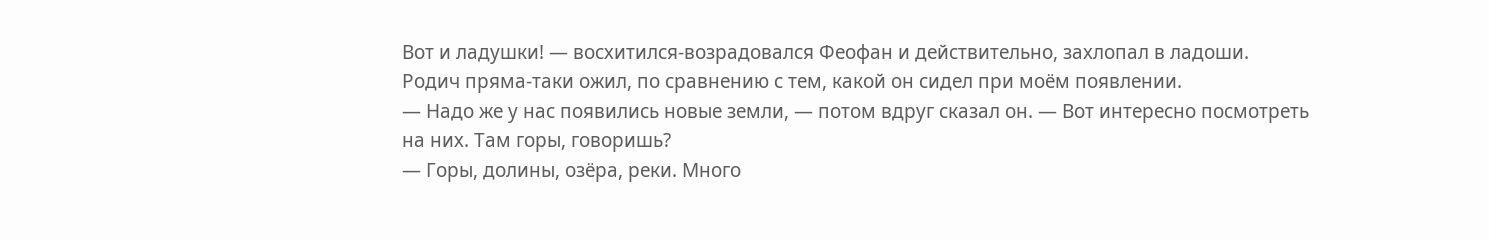Вот и ладушки! — восхитился-возрадовался Феофан и действительно, захлопал в ладоши.
Родич пряма-таки ожил, по сравнению с тем, какой он сидел при моём появлении.
— Надо же у нас появились новые земли, — потом вдруг сказал он. — Вот интересно посмотреть на них. Там горы, говоришь?
— Горы, долины, озёра, реки. Много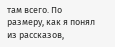там всего. По размеру, как я понял из рассказов,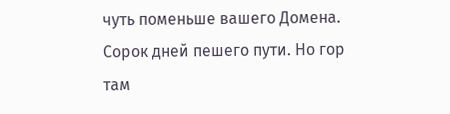чуть поменьше вашего Домена. Сорок дней пешего пути. Но гор там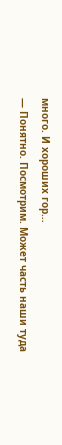много. И хороших гор…
— Понятно. Посмотрим. Может часть наши туда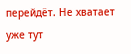перейдёт. Не хватает уже тут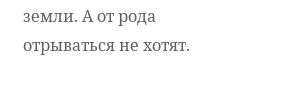земли. А от рода отрываться не хотят.